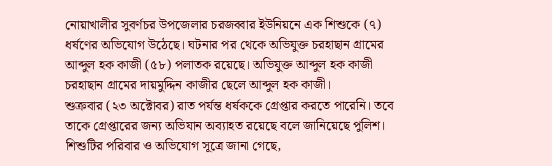নোয়াখালীর সুবর্ণচর উপজেলার চরজব্বার ইউনিয়নে এক শিশুকে (৭) ধর্ষণের অভিযোগ উঠেছে। ঘটনার পর থেকে অভিযুক্ত চরহাছান গ্রামের আব্দুল হক কাজী (৫৮) পলাতক রয়েছে। অভিযুক্ত আব্দুল হক কাজী চরহাছান গ্রামের দায়মুদ্দিন কাজীর ছেলে আব্দুল হক কাজী।
শুক্রবার (২৩ অক্টোবর) রাত পর্যন্ত ধর্ষককে গ্রেপ্তার করতে পারেনি। তবে তাকে গ্রেপ্তারের জন্য অভিযান অব্যাহত রয়েছে বলে জানিয়েছে পুলিশ।
শিশুটির পরিবার ও অভিযোগ সূত্রে জানা গেছে,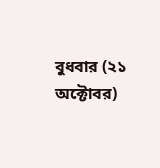বুধবার (২১ অক্টোবর)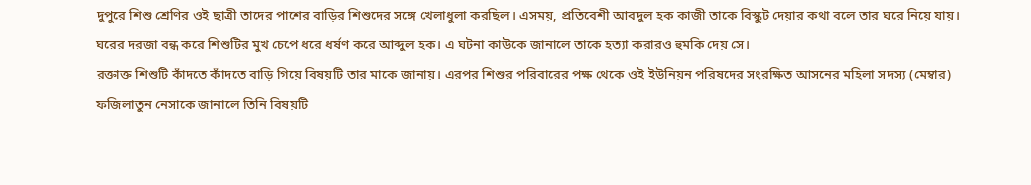দুপুরে শিশু শ্রেণির ওই ছাত্রী তাদের পাশের বাড়ির শিশুদের সঙ্গে খেলাধুলা করছিল। এসময়, প্রতিবেশী আবদুল হক কাজী তাকে বিস্কুট দেয়ার কথা বলে তার ঘরে নিয়ে যায়। ঘরের দরজা বন্ধ করে শিশুটির মুখ চেপে ধরে ধর্ষণ করে আব্দুল হক। এ ঘটনা কাউকে জানালে তাকে হত্যা করারও হুমকি দেয় সে।
রক্তাক্ত শিশুটি কাঁদতে কাঁদতে বাড়ি গিয়ে বিষয়টি তার মাকে জানায়। এরপর শিশুর পরিবারের পক্ষ থেকে ওই ইউনিয়ন পরিষদের সংরক্ষিত আসনের মহিলা সদস্য (মেম্বার) ফজিলাতুন নেসাকে জানালে তিনি বিষয়টি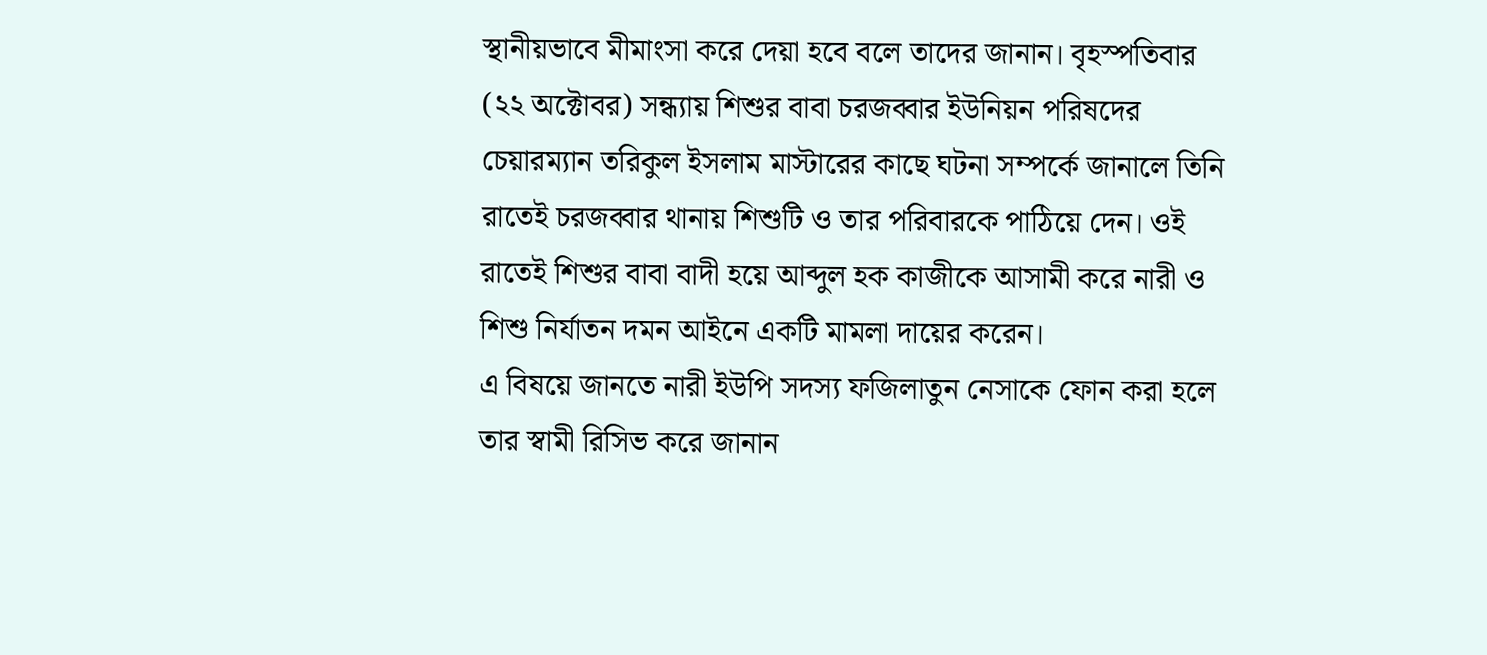স্থানীয়ভাবে মীমাংসা করে দেয়া হবে বলে তাদের জানান। বৃহস্পতিবার (২২ অক্টোবর) সন্ধ্যায় শিশুর বাবা চরজব্বার ইউনিয়ন পরিষদের চেয়ারম্যান তরিকুল ইসলাম মাস্টারের কাছে ঘটনা সম্পর্কে জানালে তিনি রাতেই চরজব্বার থানায় শিশুটি ও তার পরিবারকে পাঠিয়ে দেন। ওই রাতেই শিশুর বাবা বাদী হয়ে আব্দুল হক কাজীকে আসামী করে নারী ও শিশু নির্যাতন দমন আইনে একটি মামলা দায়ের করেন।
এ বিষয়ে জানতে নারী ইউপি সদস্য ফজিলাতুন নেসাকে ফোন করা হলে তার স্বামী রিসিভ করে জানান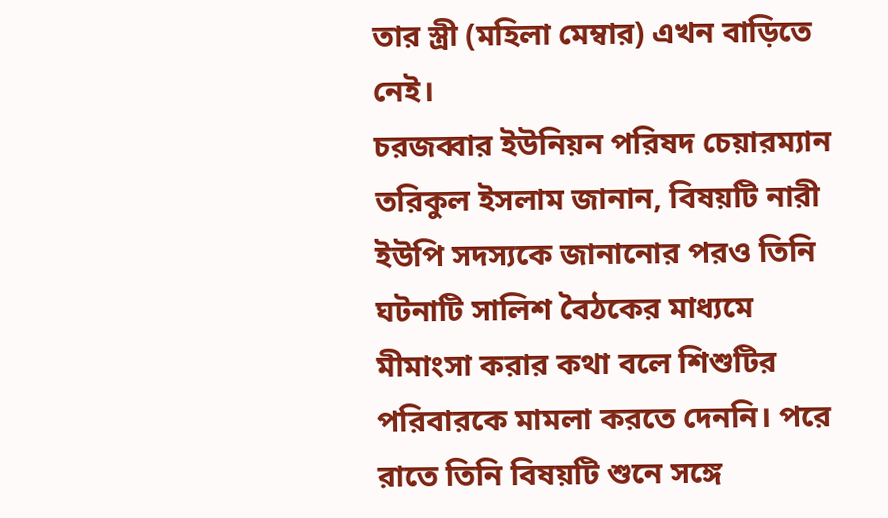তার স্ত্রী (মহিলা মেম্বার) এখন বাড়িতে নেই।
চরজব্বার ইউনিয়ন পরিষদ চেয়ারম্যান তরিকুল ইসলাম জানান, বিষয়টি নারী ইউপি সদস্যকে জানানোর পরও তিনি ঘটনাটি সালিশ বৈঠকের মাধ্যমে মীমাংসা করার কথা বলে শিশুটির পরিবারকে মামলা করতে দেননি। পরে রাতে তিনি বিষয়টি শুনে সঙ্গে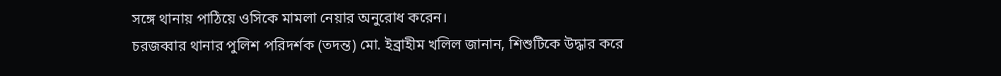সঙ্গে থানায় পাঠিয়ে ওসিকে মামলা নেয়ার অনুরোধ করেন।
চরজব্বার থানার পুলিশ পরিদর্শক (তদন্ত) মো. ইব্রাহীম খলিল জানান, শিশুটিকে উদ্ধার করে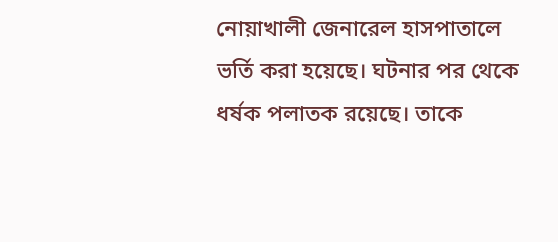নোয়াখালী জেনারেল হাসপাতালে ভর্তি করা হয়েছে। ঘটনার পর থেকে ধর্ষক পলাতক রয়েছে। তাকে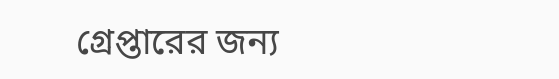গ্রেপ্তারের জন্য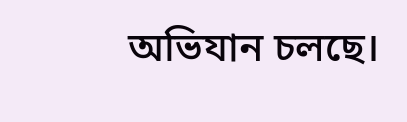অভিযান চলছে।